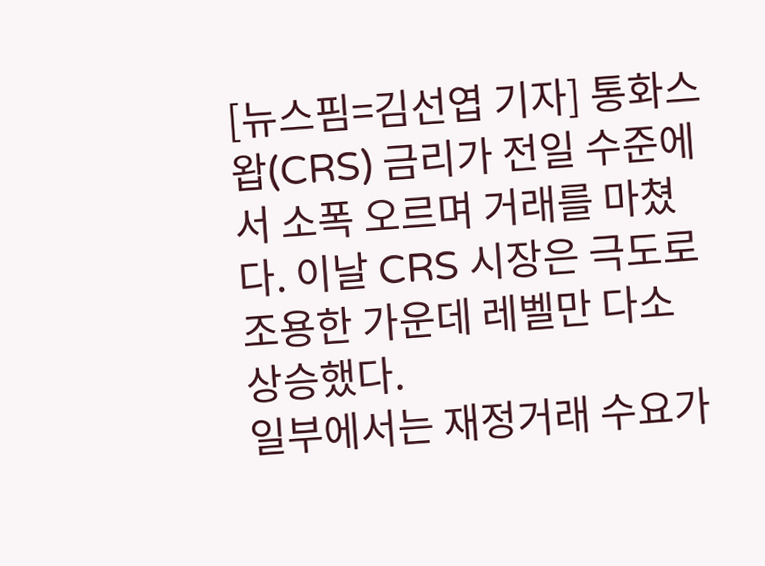[뉴스핌=김선엽 기자] 통화스왑(CRS) 금리가 전일 수준에서 소폭 오르며 거래를 마쳤다. 이날 CRS 시장은 극도로 조용한 가운데 레벨만 다소 상승했다.
일부에서는 재정거래 수요가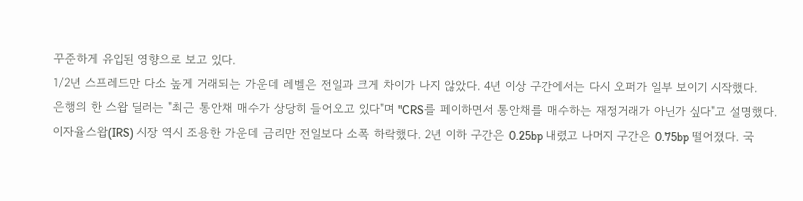꾸준하게 유입된 영향으로 보고 있다.
1/2년 스프레드만 다소 높게 거래되는 가운데 레벨은 전일과 크게 차이가 나지 않았다. 4년 이상 구간에서는 다시 오퍼가 일부 보이기 시작했다.
은행의 한 스왑 딜러는 "최근 통안채 매수가 상당히 들어오고 있다"며 "CRS를 페이하면서 통안채를 매수하는 재정거래가 아닌가 싶다"고 설명했다.
이자율스왑(IRS) 시장 역시 조용한 가운데 금리만 전일보다 소폭 하락했다. 2년 이하 구간은 0.25bp 내렸고 나머지 구간은 0.75bp 떨어졌다. 국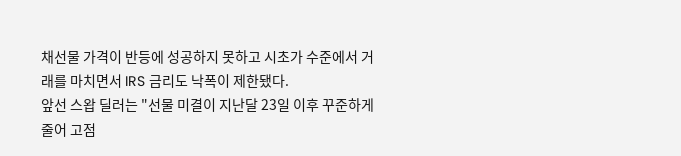채선물 가격이 반등에 성공하지 못하고 시초가 수준에서 거래를 마치면서 IRS 금리도 낙폭이 제한됐다.
앞선 스왑 딜러는 "선물 미결이 지난달 23일 이후 꾸준하게 줄어 고점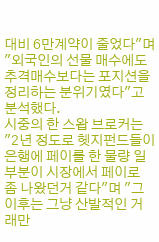대비 6만계약이 줄었다"며 "외국인의 선물 매수에도 추격매수보다는 포지션을 정리하는 분위기였다"고 분석했다.
시중의 한 스왑 브로커는 "2년 정도로 헷지펀드들이 은행에 페이를 한 물량 일부분이 시장에서 페이로 좀 나왔던거 같다"며 "그 이후는 그냥 산발적인 거래만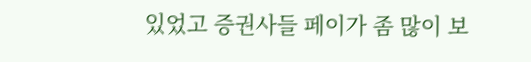있었고 증권사들 페이가 좀 많이 보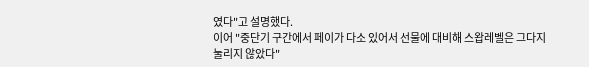였다"고 설명했다.
이어 "중단기 구간에서 페이가 다소 있어서 선물에 대비해 스왑레벨은 그다지 눌리지 않았다"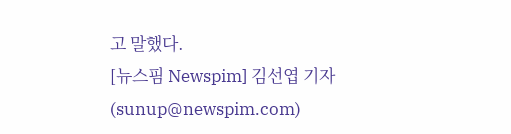고 말했다.
[뉴스핌 Newspim] 김선엽 기자 (sunup@newspim.com)